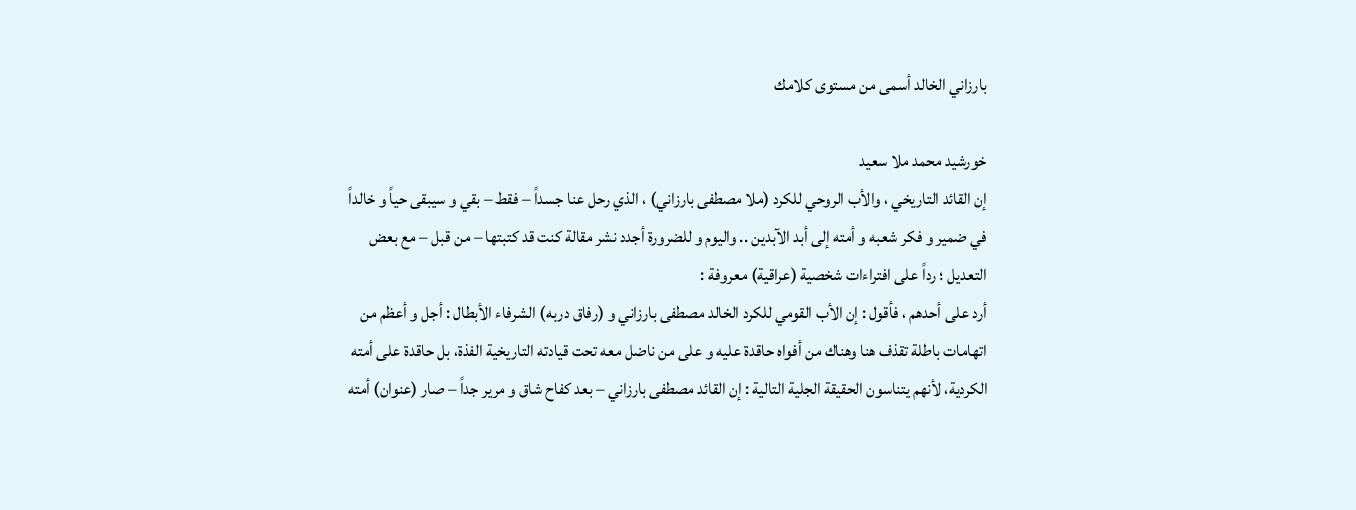بارزاني الخالد أسمى من مستوى كلامك

خورشيد محمد ملا سعيد
إن القائد التاريخي ، والأب الروحي للكرد (ملا مصطفى بارزاني) ، الذي رحل عنا جسداً – فقط – بقي و سيبقى حياً و خالداً في ضمير و فكر شعبه و أمته إلى أبد الآبدين .. واليوم و للضرورة أجدد نشر مقالة كنت قد كتبتها – من قبل – مع بعض التعديل ؛ رداً على افتراءات شخصية (عراقية) معروفة :
أرد على أحدهم ، فأقول : إن الأب القومي للكرد الخالد مصطفى بارزاني و (رفاق دربه) الشرفاء الأبطال : أجل و أعظم من اتهامات باطلة تقذف هنا وهناك من أفواه حاقدة عليه و على من ناضل معه تحت قيادته التاريخية الفذة، بل حاقدة على أمته الكردية، لأنهم يتناسون الحقيقة الجلية التالية : إن القائد مصطفى بارزاني – بعد كفاح شاق و مرير جداً – صار (عنوان) أمته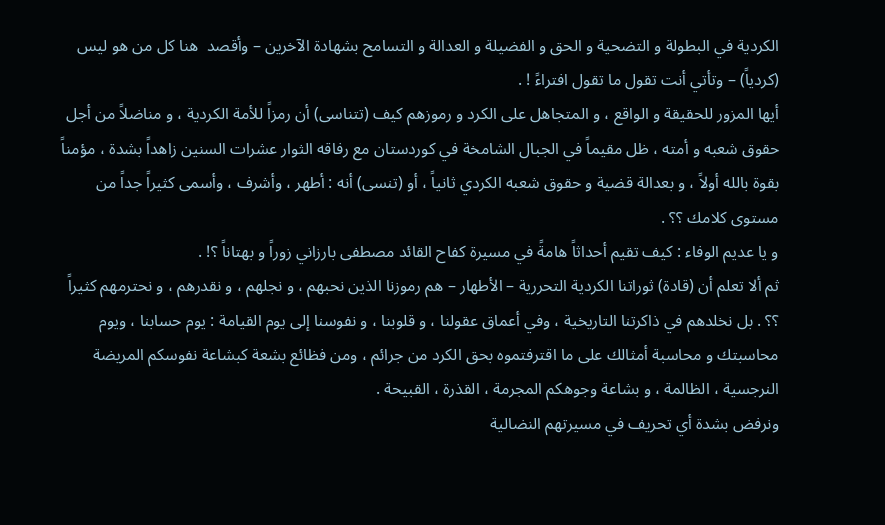الكردية في البطولة و التضحية و الحق و الفضيلة و العدالة و التسامح بشهادة الآخرين – وأقصد  هنا كل من هو ليس (كردياً) – وتأتي أنت تقول ما تقول افتراءً ! .
أيها المزور للحقيقة و الواقع ، و المتجاهل على الكرد و رموزهم كيف (تتناسى) أن رمزاً للأمة الكردية ، و مناضلاً من أجل حقوق شعبه و أمته ، ظل مقيماً في الجبال الشامخة في كوردستان مع رفاقه الثوار عشرات السنين زاهداً بشدة ، مؤمناً بقوة بالله أولاً ، و بعدالة قضية و حقوق شعبه الكردي ثانياً ، أو (تنسى) أنه : أطهر ، وأشرف ، وأسمى كثيراً جداً من مستوى كلامك ؟؟ .
و يا عديم الوفاء : كيف تقيم أحداثاً هامةً في مسيرة كفاح القائد مصطفى بارزاني زوراً و بهتاناً ؟! .
ثم ألا تعلم أن (قادة) ثوراتنا الكردية التحررية – الأطهار – هم رموزنا الذين نحبهم ، و نجلهم ، و نقدرهم ، و نحترمهم كثيراً ؟؟ . بل نخلدهم في ذاكرتنا التاريخية ، وفي أعماق عقولنا ، و قلوبنا ، و نفوسنا إلى يوم القيامة : يوم حسابنا ، ويوم محاسبتك و محاسبة أمثالك على ما اقترفتموه بحق الكرد من جرائم ، ومن فظائع بشعة كبشاعة نفوسكم المريضة النرجسية ، الظالمة ، و بشاعة وجوهكم المجرمة ، القذرة ، القبيحة .
ونرفض بشدة أي تحريف في مسيرتهم النضالية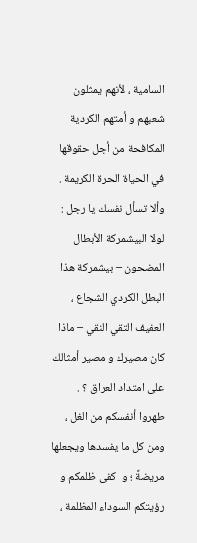السامية ، لأنهم يمثلون شعبهم و أمتهم الكردية المكافحة من أجل حقوقها في الحياة الحرة الكريمة .
وألا تسأل نفسك يا رجل : لولا البيشمركة الأبطال المضحون – بيشمركة هذا البطل الكردي الشجاع ، العفيف التقي النقي – ماذا كان مصيرك و مصير أمثالك على امتداد العراق ؟ .
طهروا أنفسكم من الغل ، ومن كل ما يفسدها ويجعلها مريضةً ؛ و  كفى ظلمكم و رؤيتكم السوداء المظلمة ،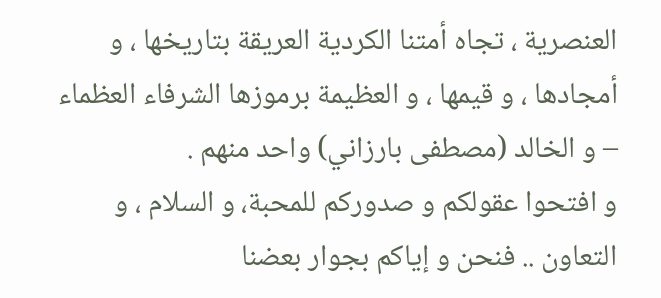العنصرية ، تجاه أمتنا الكردية العريقة بتاريخها ، و أمجادها ، و قيمها ، و العظيمة برموزها الشرفاء العظماء – و الخالد (مصطفى بارزاني) واحد منهم .
و افتحوا عقولكم و صدوركم للمحبة، و السلام ، و التعاون .. فنحن و إياكم بجوار بعضنا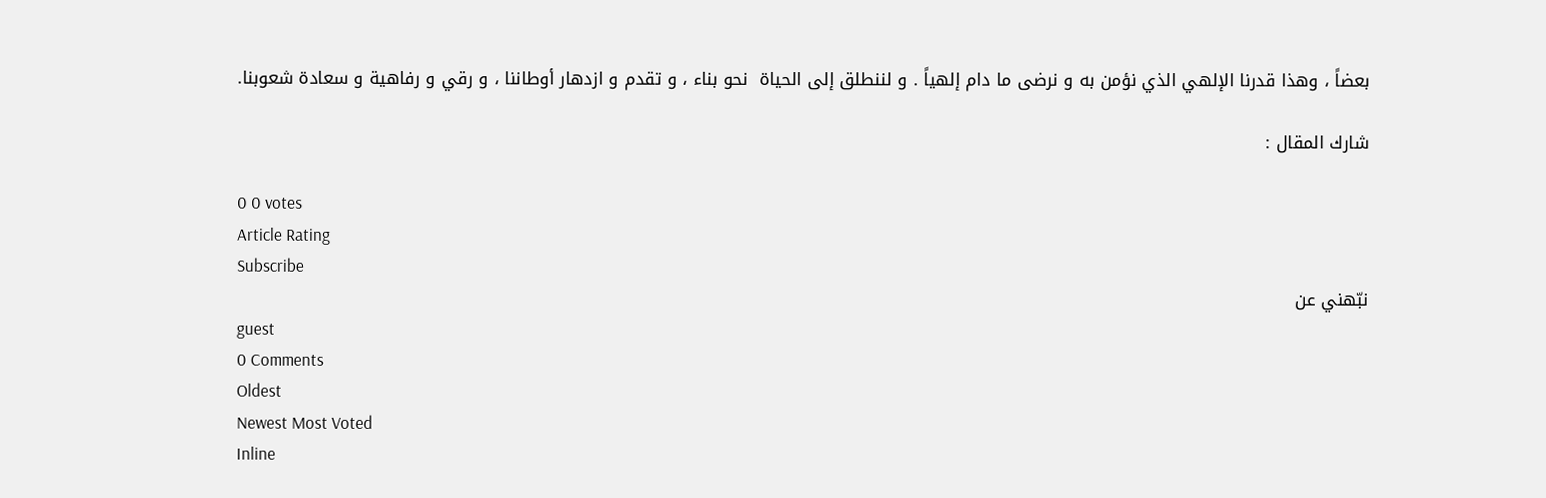بعضاً ، وهذا قدرنا الإلهي الذي نؤمن به و نرضى ما دام إلهياً . و لننطلق إلى الحياة  نحو بناء ، و تقدم و ازدهار أوطاننا ، و رقي و رفاهية و سعادة شعوبنا.

شارك المقال :

0 0 votes
Article Rating
Subscribe
نبّهني عن
guest
0 Comments
Oldest
Newest Most Voted
Inline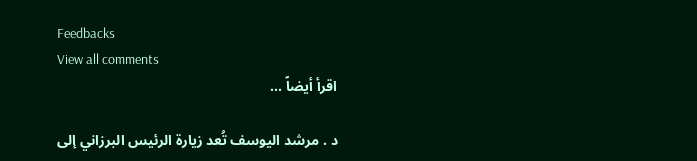Feedbacks
View all comments
اقرأ أيضاً ...

د . مرشد اليوسف تُعد زيارة الرئيس البرزاني إلى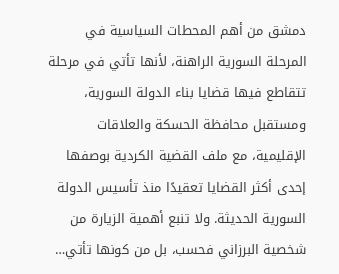دمشق من أهم المحطات السياسية في المرحلة السورية الراهنة، لأنها تأتي في مرحلة تتقاطع فيها قضايا بناء الدولة السورية، ومستقبل محافظة الحسكة والعلاقات الإقليمية، مع ملف القضية الكردية بوصفها إحدى أكثر القضايا تعقيدًا منذ تأسيس الدولة السورية الحديثة. ولا تنبع أهمية الزيارة من شخصية البرزاني فحسب، بل من كونها تأتي…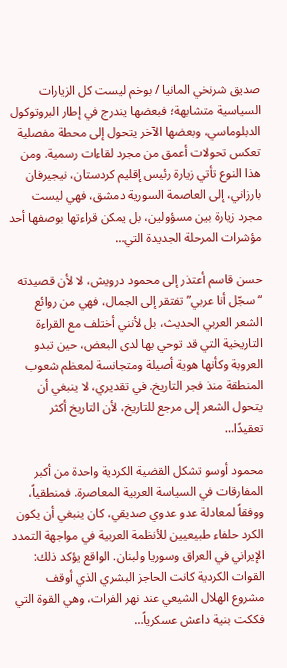صديق شرنخي المانيا / بوخم ليست كل الزيارات السياسية متشابهة؛ فبعضها يندرج في إطار البروتوكول الدبلوماسي، وبعضها الآخر يتحول إلى محطة مفصلية تعكس تحولات أعمق من مجرد لقاءات رسمية. ومن هذا النوع تأتي زيارة رئيس إقليم كردستان، نيجيرفان بارزاني، إلى العاصمة السورية دمشق، فهي ليست مجرد زيارة بين مسؤولين، بل يمكن قراءتها بوصفها أحد مؤشرات المرحلة الجديدة التي…

حسن قاسم أعتذر إلى محمود درويش، لا لأن قصيدته “سجّل أنا عربي” تفتقر إلى الجمال، فهي من روائع الشعر العربي الحديث، بل لأنني أختلف مع القراءة التاريخية التي قد توحي بها لدى البعض، حين تبدو العروبة وكأنها هوية أصيلة ومتجانسة لمعظم شعوب المنطقة منذ فجر التاريخ. في تقديري، لا ينبغي أن يتحول الشعر إلى مرجع للتاريخ، لأن التاريخ أكثر تعقيدًا…

محمود أوسو تشكل القضية الكردية واحدة من أكبر المفارقات في السياسة العربية المعاصرة. فمنطقياً، ووفقاً لمعادلة عدو عدوي صديقي، كان ينبغي أن يكون الكرد حلفاء طبيعيين للأنظمة العربية في مواجهة التمدد الإيراني في العراق وسوريا ولبنان. الواقع يؤكد ذلك: القوات الكردية كانت الحاجز البشري الذي أوقف مشروع الهلال الشيعي عند نهر الفرات، وهي القوة التي فككت بنية داعش عسكرياً…